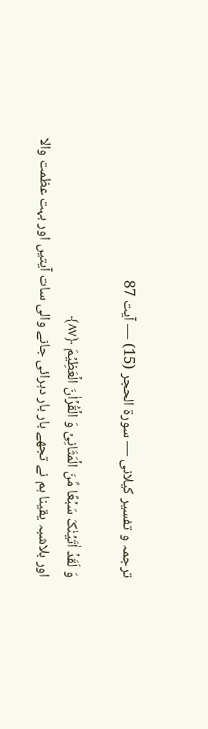ترجمہ و تفسیر کیلانی — سورۃ الحجر (15) — آیت 87

وَ لَقَدۡ اٰتَیۡنٰکَ سَبۡعًا مِّنَ الۡمَثَانِیۡ وَ الۡقُرۡاٰنَ الۡعَظِیۡمَ ﴿۸۷﴾
اور بلاشبہ یقینا ہم نے تجھے بار بار دہرائی جانے والی سات آیتیں اور بہت عظمت والا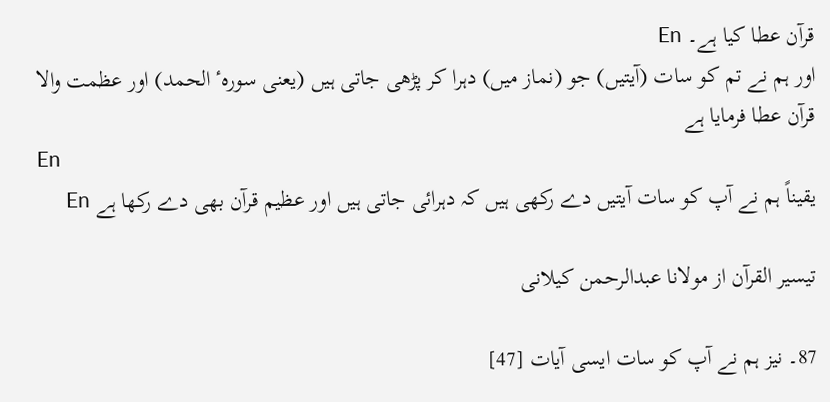قرآن عطا کیا ہے۔ En
اور ہم نے تم کو سات (آیتیں) جو (نماز میں) دہرا کر پڑھی جاتی ہیں (یعنی سورہٴ الحمد) اور عظمت والا قرآن عطا فرمایا ہے
En
یقیناً ہم نے آپ کو سات آیتیں دے رکھی ہیں کہ دہرائی جاتی ہیں اور عظیم قرآن بھی دے رکھا ہے En

تيسير القرآن از مولانا عبدالرحمن کیلانی

87۔ نیز ہم نے آپ کو سات ایسی آیات [47]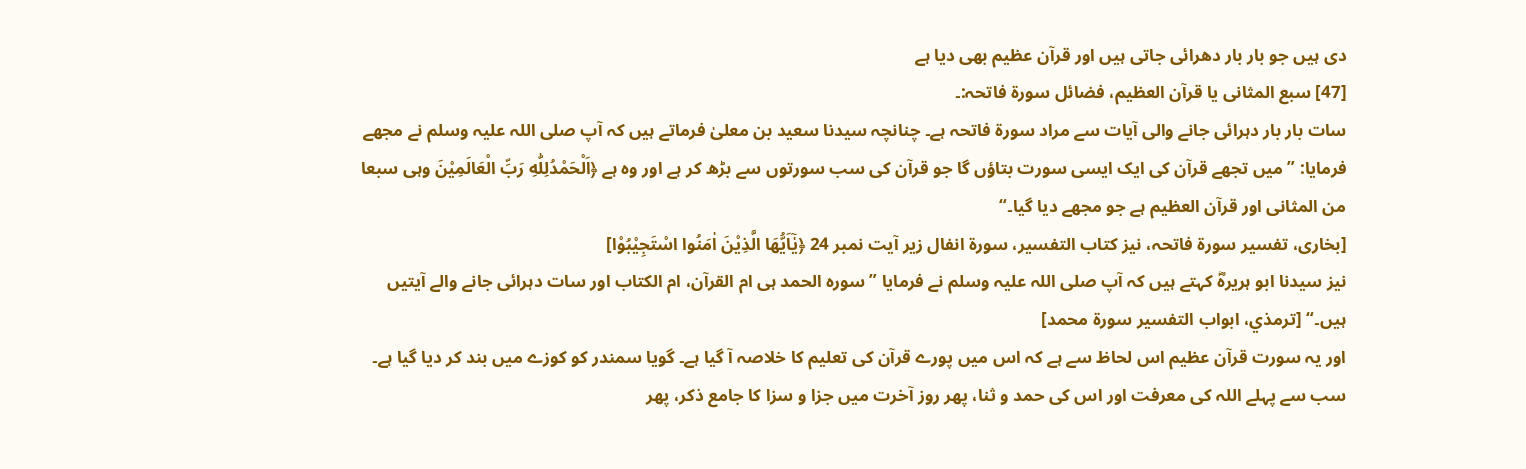دی ہیں جو بار بار دھرائی جاتی ہیں اور قرآن عظیم بھی دیا ہے
[47] سبع المثانی یا قرآن العظیم، فضائل سورۃ فاتحہ:۔
سات بار بار دہرائی جانے والی آیات سے مراد سورۃ فاتحہ ہے۔ چنانچہ سیدنا سعید بن معلیٰ فرماتے ہیں کہ آپ صلی اللہ علیہ وسلم نے مجھے فرمایا: ”میں تجھے قرآن کی ایک ایسی سورت بتاؤں گا جو قرآن کی سب سورتوں سے بڑھ کر ہے اور وہ ہے ﴿اَلْحَمْدُلِلّٰهِ رَبِّ الْعَالَمِيْنَ وہی سبعا من المثانی اور قرآن العظیم ہے جو مجھے دیا گیا۔“
[بخاری، تفسیر سورۃ فاتحہ، نیز کتاب التفسیر، سورۃ انفال زیر آیت نمبر 24 ﴿يٰٓاَيُّهَا الَّذِيْنَ اٰمَنُوا اسْتَجِيْبُوْا]
نیز سیدنا ابو ہریرہؓ کہتے ہیں کہ آپ صلی اللہ علیہ وسلم نے فرمایا ”سورہ الحمد ہی ام القرآن، ام الکتاب اور سات دہرائی جانے والے آیتیں ہیں۔“ [ترمذي، ابواب التفسير سورة محمد]
اور یہ سورت قرآن عظیم اس لحاظ سے ہے کہ اس میں پورے قرآن کی تعلیم کا خلاصہ آ گیا ہے۔ گویا سمندر کو کوزے میں بند کر دیا گیا ہے۔ سب سے پہلے اللہ کی معرفت اور اس کی حمد و ثنا، پھر روز آخرت میں جزا و سزا کا جامع ذکر، پھر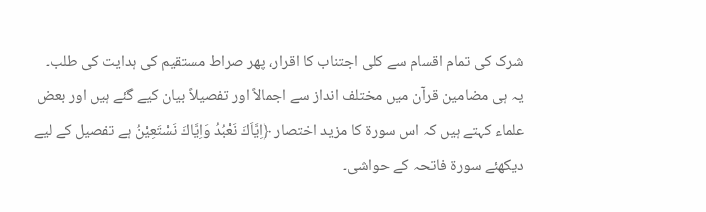شرک کی تمام اقسام سے کلی اجتناب کا اقرار، پھر صراط مستقیم کی ہدایت کی طلب۔ یہ ہی مضامین قرآن میں مختلف انداز سے اجمالاً اور تفصیلاً بیان کیے گئے ہیں اور بعض علماء کہتے ہیں کہ اس سورۃ کا مزید اختصار ﴿اِيَّاَكَ نَعْبُدُ وَاِيَّاكَ نَسْتَعِيْنُ ہے تفصیل کے لیے دیکھئے سورۃ فاتحہ کے حواشی۔